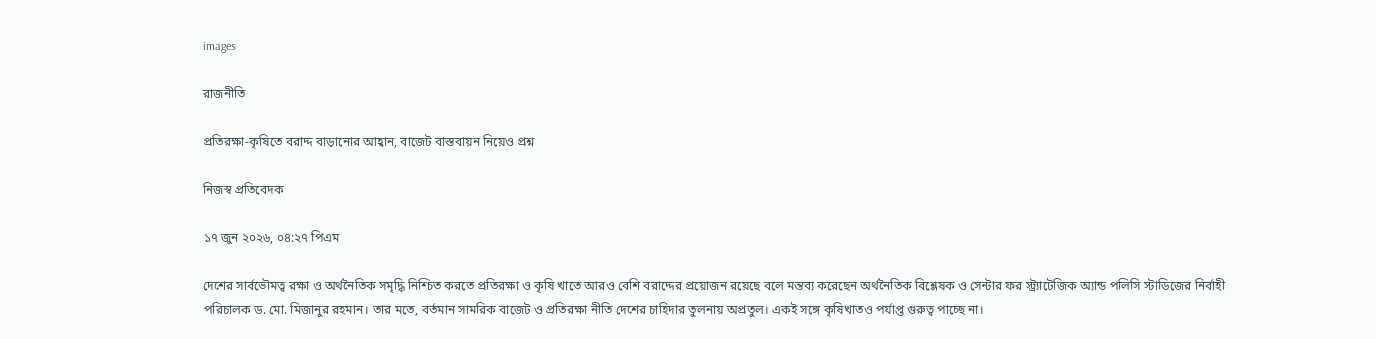images

রাজনীতি

প্রতিরক্ষা-কৃষিতে বরাদ্দ বাড়ানোর আহ্বান, বাজেট বাস্তবায়ন নিয়েও প্রশ্ন

নিজস্ব প্রতিবেদক

১৭ জুন ২০২৬, ০৪:২৭ পিএম

দেশের সার্বভৌমত্ব রক্ষা ও অর্থনৈতিক সমৃদ্ধি নিশ্চিত করতে প্রতিরক্ষা ও কৃষি খাতে আরও বেশি বরাদ্দের প্রয়োজন রয়েছে বলে মন্তব্য করেছেন অর্থনৈতিক বিশ্লেষক ও সেন্টার ফর স্ট্র্যাটেজিক অ্যান্ড পলিসি স্টাডিজের নির্বাহী পরিচালক ড. মো. মিজানুর রহমান। তার মতে, বর্তমান সামরিক বাজেট ও প্রতিরক্ষা নীতি দেশের চাহিদার তুলনায় অপ্রতুল। একই সঙ্গে কৃষিখাতও পর্যাপ্ত গুরুত্ব পাচ্ছে না।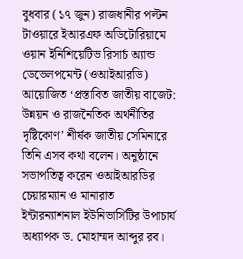বুধবার (১৭ জুন) রাজধানীর পল্টন টাওয়ারে ইআরএফ অডিটোরিয়ামে ওয়ান ইনিশিয়েটিভ রিসার্চ অ্যান্ড ডেভেলপমেন্ট (ওআইআরডি) আয়োজিত ‘প্রস্তাবিত জাতীয় বাজেট: উন্নয়ন ও রাজনৈতিক অর্থনীতির দৃষ্টিকোণ’ শীর্ষক জাতীয় সেমিনারে তিনি এসব কথা বলেন। অনুষ্ঠানে সভাপতিত্ব করেন ওআইআরডির চেয়ারম্যান ও মানারাত ইন্টারন্যাশনাল ইউনিভার্সিটির উপাচার্য অধ্যাপক ড. মোহাম্মদ আব্দুর রব।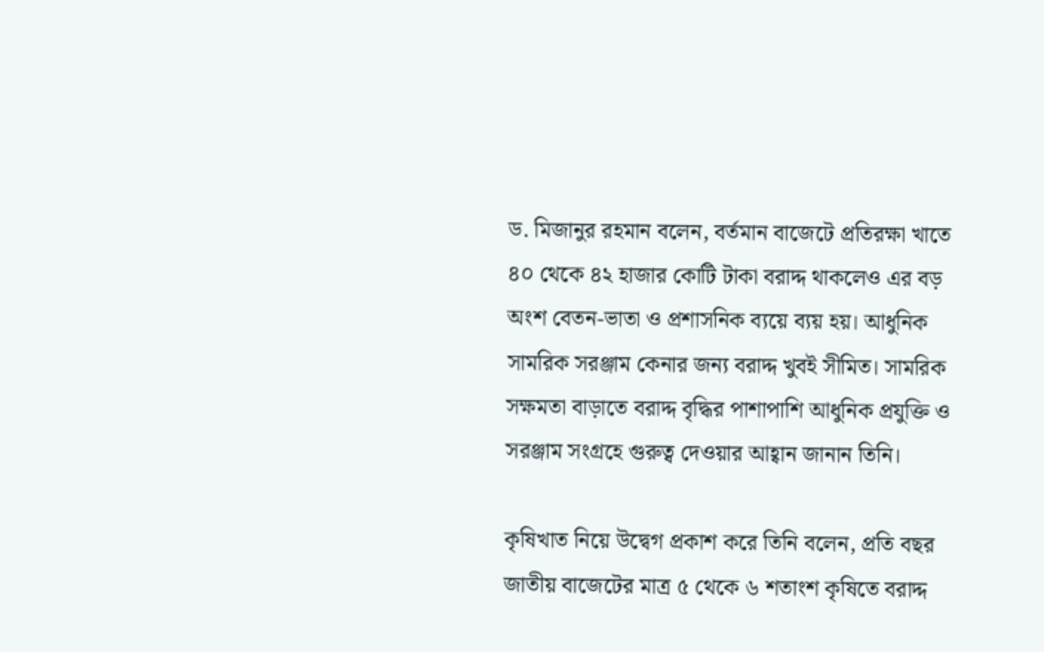ড. মিজানুর রহমান বলেন, বর্তমান বাজেটে প্রতিরক্ষা খাতে ৪০ থেকে ৪২ হাজার কোটি টাকা বরাদ্দ থাকলেও এর বড় অংশ বেতন-ভাতা ও প্রশাসনিক ব্যয়ে ব্যয় হয়। আধুনিক সামরিক সরঞ্জাম কেনার জন্য বরাদ্দ খুবই সীমিত। সামরিক সক্ষমতা বাড়াতে বরাদ্দ বৃদ্ধির পাশাপাশি আধুনিক প্রযুক্তি ও সরঞ্জাম সংগ্রহে গুরুত্ব দেওয়ার আহ্বান জানান তিনি।

কৃষিখাত নিয়ে উদ্বেগ প্রকাশ করে তিনি বলেন, প্রতি বছর জাতীয় বাজেটের মাত্র ৫ থেকে ৬ শতাংশ কৃষিতে বরাদ্দ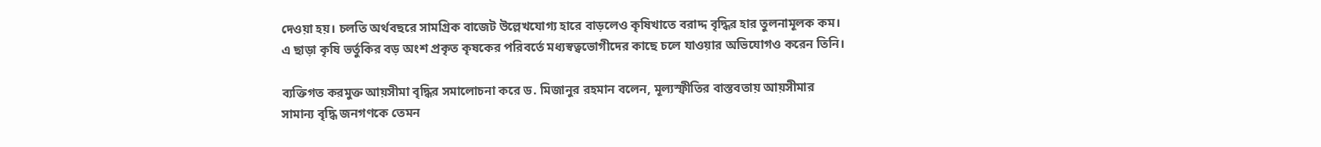দেওয়া হয়। চলতি অর্থবছরে সামগ্রিক বাজেট উল্লেখযোগ্য হারে বাড়লেও কৃষিখাতে বরাদ্দ বৃদ্ধির হার তুলনামূলক কম। এ ছাড়া কৃষি ভর্তুকির বড় অংশ প্রকৃত কৃষকের পরিবর্তে মধ্যস্বত্বভোগীদের কাছে চলে যাওয়ার অভিযোগও করেন তিনি।

ব্যক্তিগত করমুক্ত আয়সীমা বৃদ্ধির সমালোচনা করে ড. মিজানুর রহমান বলেন, মূল্যস্ফীতির বাস্তবতায় আয়সীমার সামান্য বৃদ্ধি জনগণকে তেমন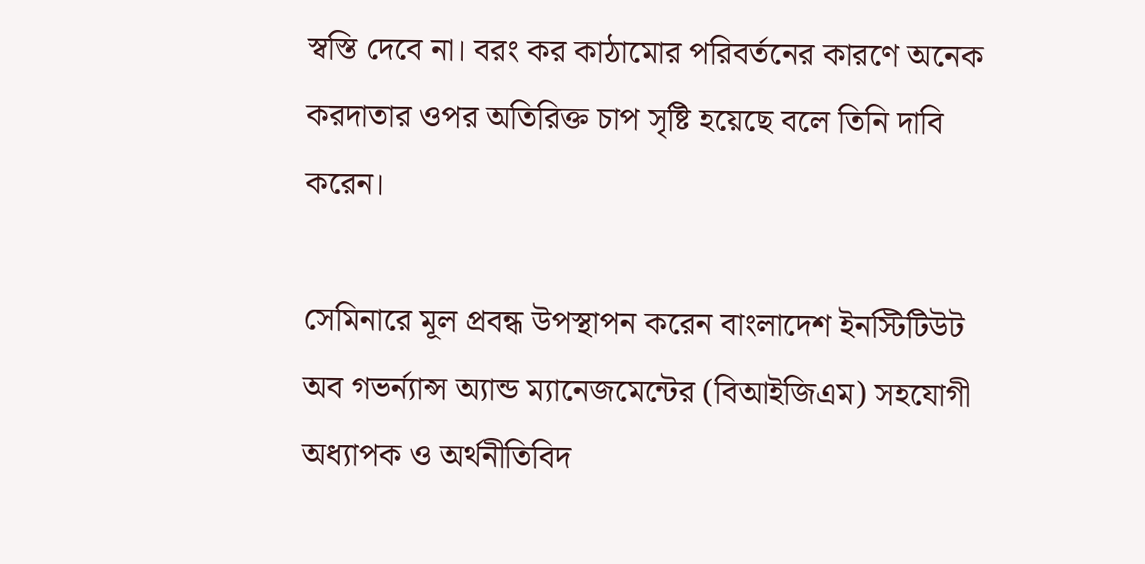স্বস্তি দেবে না। বরং কর কাঠামোর পরিবর্তনের কারণে অনেক করদাতার ওপর অতিরিক্ত চাপ সৃষ্টি হয়েছে বলে তিনি দাবি করেন।

সেমিনারে মূল প্রবন্ধ উপস্থাপন করেন বাংলাদেশ ইনস্টিটিউট অব গভর্ন্যান্স অ্যান্ড ম্যানেজমেন্টের (বিআইজিএম) সহযোগী অধ্যাপক ও অর্থনীতিবিদ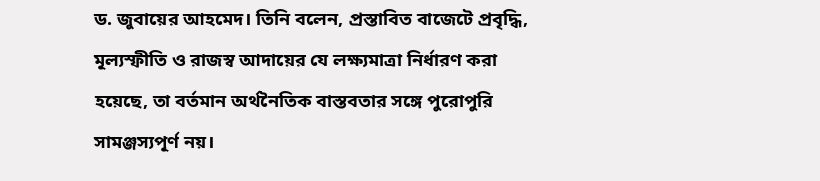ড. জুবায়ের আহমেদ। তিনি বলেন, প্রস্তাবিত বাজেটে প্রবৃদ্ধি, মূল্যস্ফীতি ও রাজস্ব আদায়ের যে লক্ষ্যমাত্রা নির্ধারণ করা হয়েছে, তা বর্তমান অর্থনৈতিক বাস্তবতার সঙ্গে পুরোপুরি সামঞ্জস্যপূর্ণ নয়।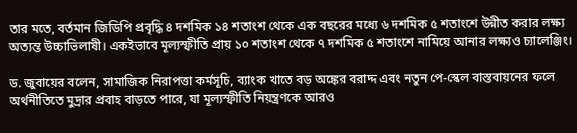তার মতে, বর্তমান জিডিপি প্রবৃদ্ধি ৪ দশমিক ১৪ শতাংশ থেকে এক বছরের মধ্যে ৬ দশমিক ৫ শতাংশে উন্নীত করার লক্ষ্য অত্যন্ত উচ্চাভিলাষী। একইভাবে মূল্যস্ফীতি প্রায় ১০ শতাংশ থেকে ৭ দশমিক ৫ শতাংশে নামিয়ে আনার লক্ষ্যও চ্যালেঞ্জিং।

ড. জুবায়ের বলেন, সামাজিক নিরাপত্তা কর্মসূচি, ব্যাংক খাতে বড় অঙ্কের বরাদ্দ এবং নতুন পে-স্কেল বাস্তবায়নের ফলে অর্থনীতিতে মুদ্রার প্রবাহ বাড়তে পারে, যা মূল্যস্ফীতি নিয়ন্ত্রণকে আরও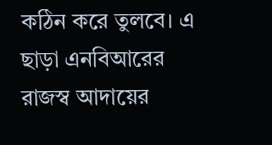কঠিন করে তুলবে। এ ছাড়া এনবিআরের রাজস্ব আদায়ের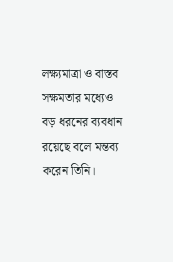লক্ষ্যমাত্রা ও বাস্তব সক্ষমতার মধ্যেও বড় ধরনের ব্যবধান রয়েছে বলে মন্তব্য করেন তিনি।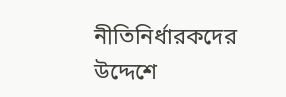নীতিনির্ধারকদের উদ্দেশে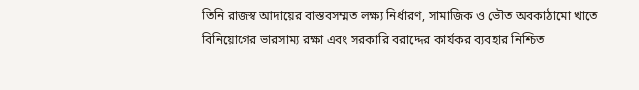তিনি রাজস্ব আদায়ের বাস্তবসম্মত লক্ষ্য নির্ধারণ, সামাজিক ও ভৌত অবকাঠামো খাতে বিনিয়োগের ভারসাম্য রক্ষা এবং সরকারি বরাদ্দের কার্যকর ব্যবহার নিশ্চিত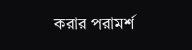করার পরামর্শ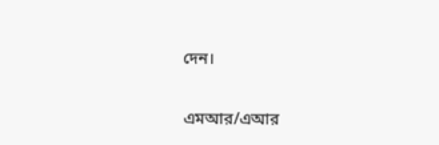দেন।

এমআর/এআর